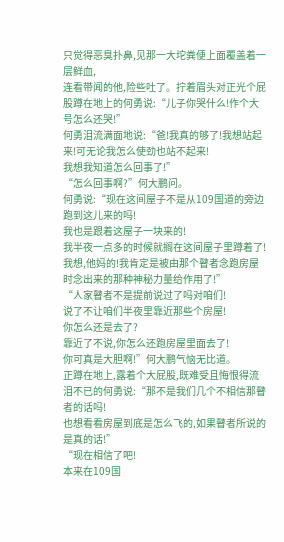只觉得恶臭扑鼻,见那一大坨粪便上面覆盖着一层鲜血,
连看带闻的他,险些吐了。拧着眉头对正光个屁股蹲在地上的何勇说:“儿子你哭什么!作个大号怎么还哭!”
何勇泪流满面地说:“爸!我真的够了!我想站起来!可无论我怎么使劲也站不起来!
我想我知道怎么回事了!”
“怎么回事啊?”何大鹏问。
何勇说:“现在这间屋子不是从109国道的旁边跑到这儿来的吗!
我也是跟着这屋子一块来的!
我半夜一点多的时候就搁在这间屋子里蹲着了!
我想,他妈的!我肯定是被由那个瞽者念跑房屋时念出来的那种神秘力量给作用了!”
“人家瞽者不是提前说过了吗对咱们!
说了不让咱们半夜里靠近那些个房屋!
你怎么还是去了?
靠近了不说,你怎么还跑房屋里面去了!
你可真是大胆啊!”何大鹏气恼无比道。
正蹲在地上,露着个大屁股,既难受且悔恨得流泪不已的何勇说:“那不是我们几个不相信那瞽者的话吗!
也想看看房屋到底是怎么飞的,如果瞽者所说的是真的话!”
“现在相信了吧!
本来在109国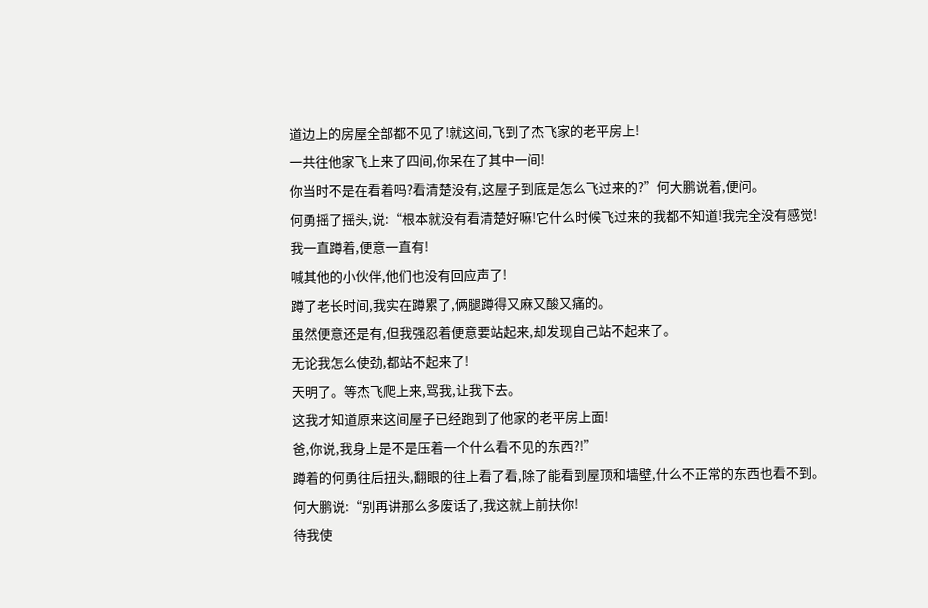道边上的房屋全部都不见了!就这间,飞到了杰飞家的老平房上!
一共往他家飞上来了四间,你呆在了其中一间!
你当时不是在看着吗?看清楚没有,这屋子到底是怎么飞过来的?”何大鹏说着,便问。
何勇摇了摇头,说:“根本就没有看清楚好嘛!它什么时候飞过来的我都不知道!我完全没有感觉!
我一直蹲着,便意一直有!
喊其他的小伙伴,他们也没有回应声了!
蹲了老长时间,我实在蹲累了,俩腿蹲得又麻又酸又痛的。
虽然便意还是有,但我强忍着便意要站起来,却发现自己站不起来了。
无论我怎么使劲,都站不起来了!
天明了。等杰飞爬上来,骂我,让我下去。
这我才知道原来这间屋子已经跑到了他家的老平房上面!
爸,你说,我身上是不是压着一个什么看不见的东西?!”
蹲着的何勇往后扭头,翻眼的往上看了看,除了能看到屋顶和墙壁,什么不正常的东西也看不到。
何大鹏说:“别再讲那么多废话了,我这就上前扶你!
待我使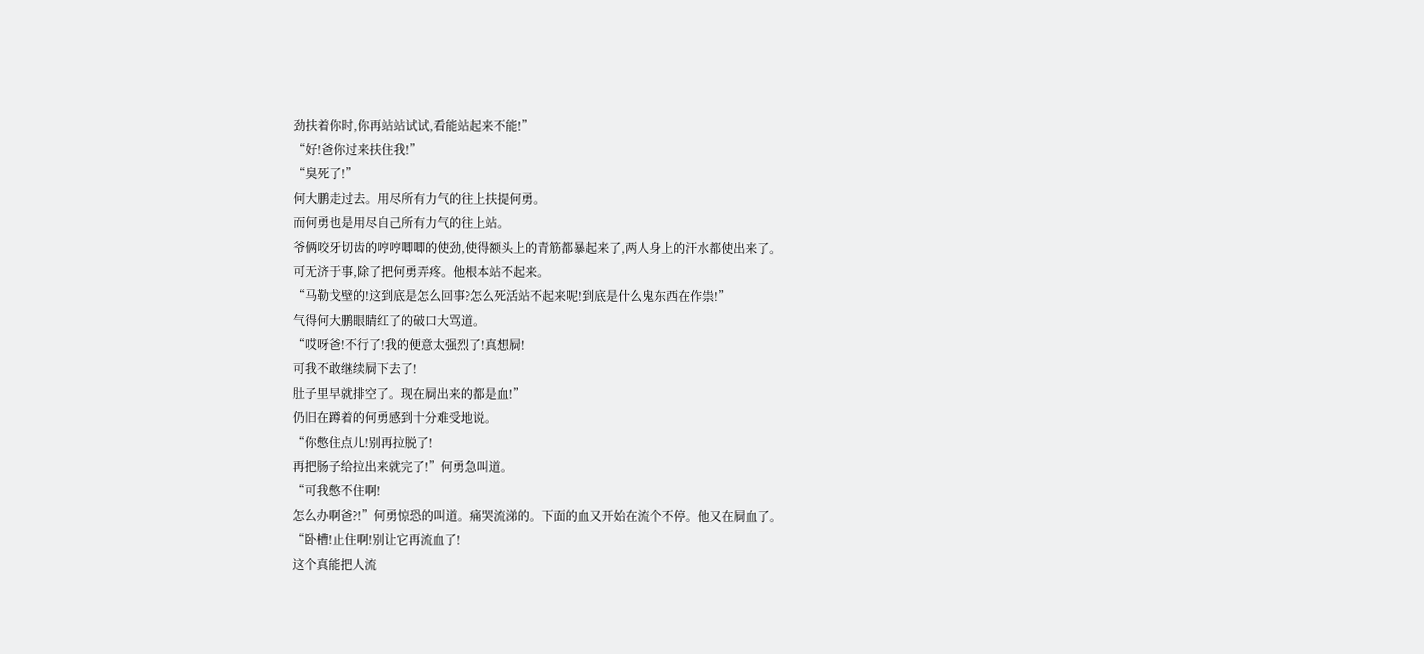劲扶着你时,你再站站试试,看能站起来不能!”
“好!爸你过来扶住我!”
“臭死了!”
何大鹏走过去。用尽所有力气的往上扶提何勇。
而何勇也是用尽自己所有力气的往上站。
爷俩咬牙切齿的哼哼唧唧的使劲,使得额头上的青筋都暴起来了,两人身上的汗水都使出来了。
可无济于事,除了把何勇弄疼。他根本站不起来。
“马勒戈壁的!这到底是怎么回事?怎么死活站不起来呢!到底是什么鬼东西在作祟!”
气得何大鹏眼睛红了的破口大骂道。
“哎呀爸!不行了!我的便意太强烈了!真想屙!
可我不敢继续屙下去了!
肚子里早就排空了。现在屙出来的都是血!”
仍旧在蹲着的何勇感到十分难受地说。
“你憋住点儿!别再拉脱了!
再把肠子给拉出来就完了!”何勇急叫道。
“可我憋不住啊!
怎么办啊爸?!”何勇惊恐的叫道。痛哭流涕的。下面的血又开始在流个不停。他又在屙血了。
“卧槽!止住啊!别让它再流血了!
这个真能把人流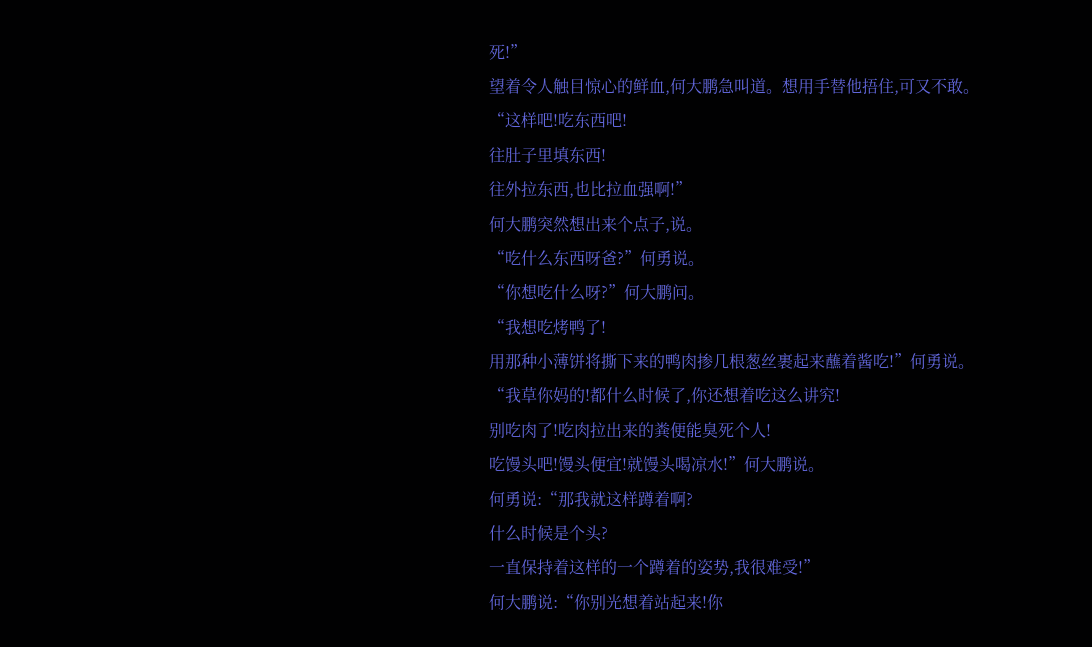死!”
望着令人触目惊心的鲜血,何大鹏急叫道。想用手替他捂住,可又不敢。
“这样吧!吃东西吧!
往肚子里填东西!
往外拉东西,也比拉血强啊!”
何大鹏突然想出来个点子,说。
“吃什么东西呀爸?”何勇说。
“你想吃什么呀?”何大鹏问。
“我想吃烤鸭了!
用那种小薄饼将撕下来的鸭肉掺几根葱丝裹起来蘸着酱吃!”何勇说。
“我草你妈的!都什么时候了,你还想着吃这么讲究!
别吃肉了!吃肉拉出来的粪便能臭死个人!
吃馒头吧!馒头便宜!就馒头喝凉水!”何大鹏说。
何勇说:“那我就这样蹲着啊?
什么时候是个头?
一直保持着这样的一个蹲着的姿势,我很难受!”
何大鹏说:“你别光想着站起来!你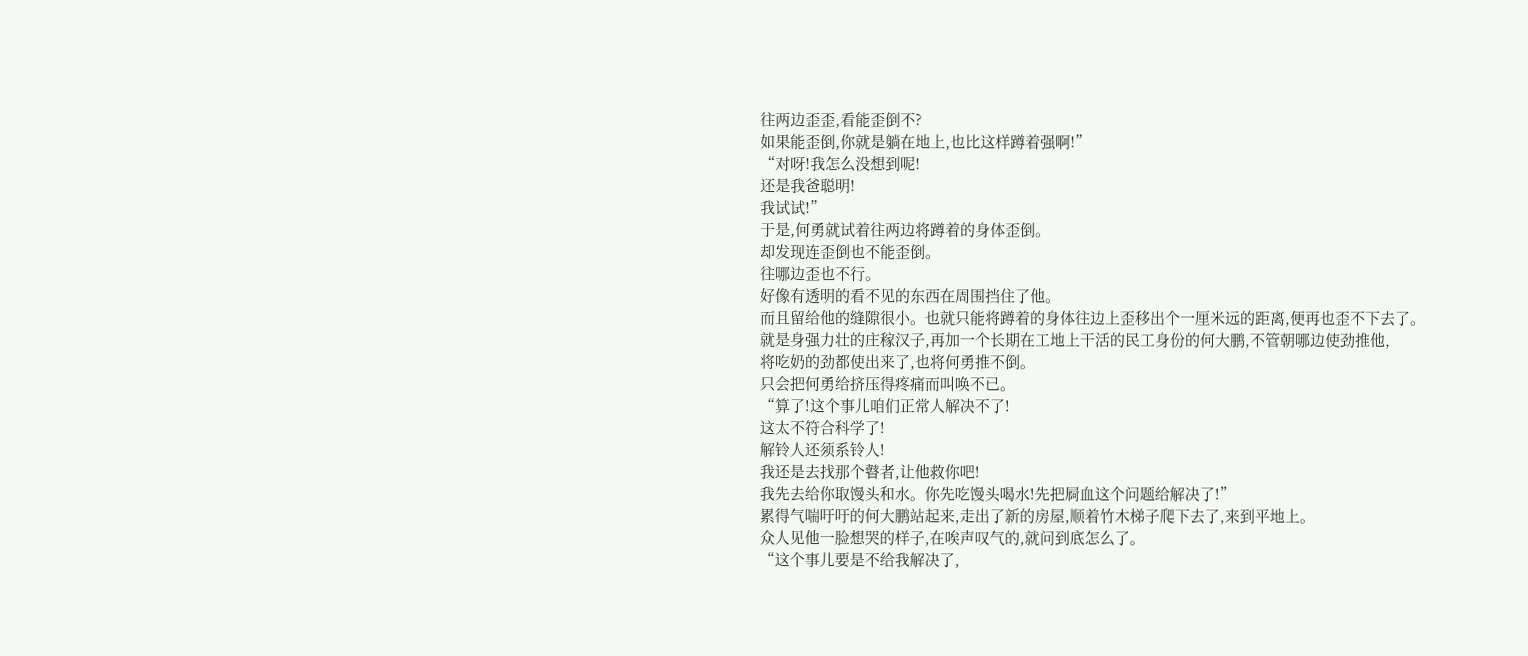往两边歪歪,看能歪倒不?
如果能歪倒,你就是躺在地上,也比这样蹲着强啊!”
“对呀!我怎么没想到呢!
还是我爸聪明!
我试试!”
于是,何勇就试着往两边将蹲着的身体歪倒。
却发现连歪倒也不能歪倒。
往哪边歪也不行。
好像有透明的看不见的东西在周围挡住了他。
而且留给他的缝隙很小。也就只能将蹲着的身体往边上歪移出个一厘米远的距离,便再也歪不下去了。
就是身强力壮的庄稼汉子,再加一个长期在工地上干活的民工身份的何大鹏,不管朝哪边使劲推他,
将吃奶的劲都使出来了,也将何勇推不倒。
只会把何勇给挤压得疼痛而叫唤不已。
“算了!这个事儿咱们正常人解决不了!
这太不符合科学了!
解铃人还须系铃人!
我还是去找那个瞽者,让他救你吧!
我先去给你取馒头和水。你先吃馒头喝水!先把屙血这个问题给解决了!”
累得气喘吁吁的何大鹏站起来,走出了新的房屋,顺着竹木梯子爬下去了,来到平地上。
众人见他一脸想哭的样子,在唉声叹气的,就问到底怎么了。
“这个事儿要是不给我解决了,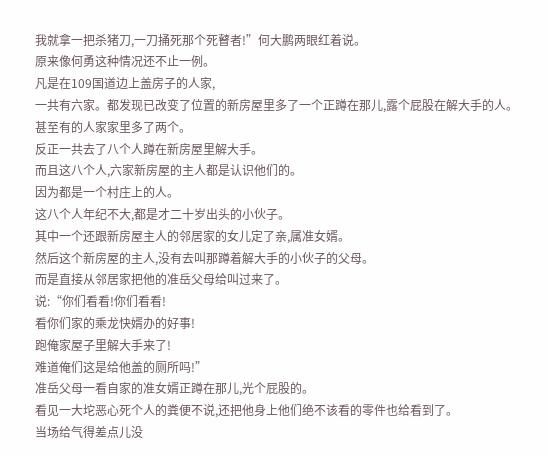我就拿一把杀猪刀,一刀捅死那个死瞽者!”何大鹏两眼红着说。
原来像何勇这种情况还不止一例。
凡是在109国道边上盖房子的人家,
一共有六家。都发现已改变了位置的新房屋里多了一个正蹲在那儿,露个屁股在解大手的人。
甚至有的人家家里多了两个。
反正一共去了八个人蹲在新房屋里解大手。
而且这八个人,六家新房屋的主人都是认识他们的。
因为都是一个村庄上的人。
这八个人年纪不大,都是才二十岁出头的小伙子。
其中一个还跟新房屋主人的邻居家的女儿定了亲,属准女婿。
然后这个新房屋的主人,没有去叫那蹲着解大手的小伙子的父母。
而是直接从邻居家把他的准岳父母给叫过来了。
说:“你们看看!你们看看!
看你们家的乘龙快婿办的好事!
跑俺家屋子里解大手来了!
难道俺们这是给他盖的厕所吗!”
准岳父母一看自家的准女婿正蹲在那儿,光个屁股的。
看见一大坨恶心死个人的粪便不说,还把他身上他们绝不该看的零件也给看到了。
当场给气得差点儿没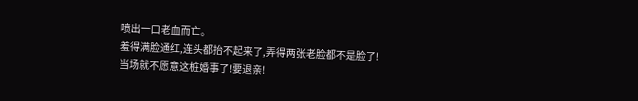喷出一口老血而亡。
羞得满脸通红,连头都抬不起来了,弄得两张老脸都不是脸了!
当场就不愿意这桩婚事了!要退亲!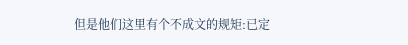但是他们这里有个不成文的规矩:已定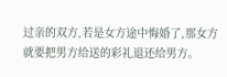过亲的双方,若是女方途中悔婚了,那女方就要把男方给送的彩礼退还给男方。